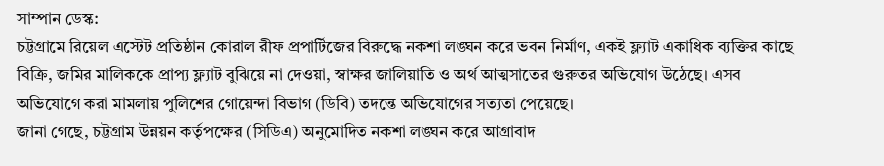সাম্পান ডেস্ক:
চট্টগ্রামে রিয়েল এস্টেট প্রতিষ্ঠান কোরাল রীফ প্রপার্টিজের বিরুদ্ধে নকশা লঙ্ঘন করে ভবন নির্মাণ, একই ফ্ল্যাট একাধিক ব্যক্তির কাছে বিক্রি, জমির মালিককে প্রাপ্য ফ্ল্যাট বুঝিয়ে না দেওয়া, স্বাক্ষর জালিয়াতি ও অর্থ আত্মসাতের গুরুতর অভিযোগ উঠেছে। এসব অভিযোগে করা মামলায় পুলিশের গোয়েন্দা বিভাগ (ডিবি) তদন্তে অভিযোগের সত্যতা পেয়েছে।
জানা গেছে, চট্টগ্রাম উন্নয়ন কর্তৃপক্ষের (সিডিএ) অনুমোদিত নকশা লঙ্ঘন করে আগ্রাবাদ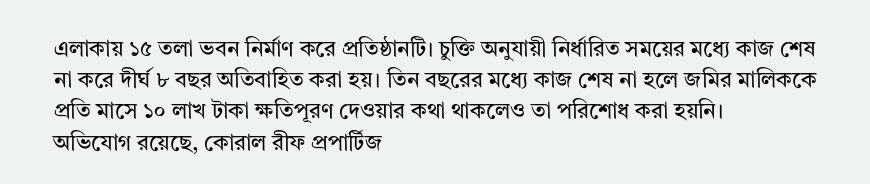এলাকায় ১৫ তলা ভবন নির্মাণ করে প্রতিষ্ঠানটি। চুক্তি অনুযায়ী নির্ধারিত সময়ের মধ্যে কাজ শেষ না করে দীর্ঘ ৮ বছর অতিবাহিত করা হয়। তিন বছরের মধ্যে কাজ শেষ না হলে জমির মালিককে প্রতি মাসে ১০ লাখ টাকা ক্ষতিপূরণ দেওয়ার কথা থাকলেও তা পরিশোধ করা হয়নি।
অভিযোগ রয়েছে, কোরাল রীফ প্রপার্টিজ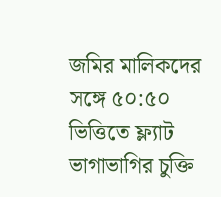জমির মালিকদের সঙ্গে ৫০:৫০ ভিত্তিতে ফ্ল্যাট ভাগাভাগির চুক্তি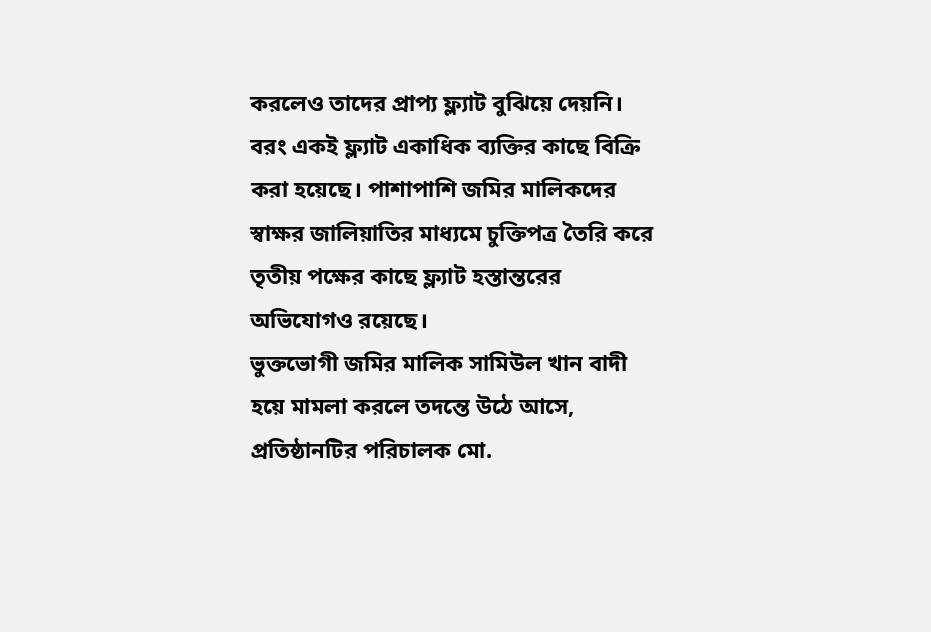করলেও তাদের প্রাপ্য ফ্ল্যাট বুঝিয়ে দেয়নি। বরং একই ফ্ল্যাট একাধিক ব্যক্তির কাছে বিক্রি করা হয়েছে। পাশাপাশি জমির মালিকদের স্বাক্ষর জালিয়াতির মাধ্যমে চুক্তিপত্র তৈরি করে তৃতীয় পক্ষের কাছে ফ্ল্যাট হস্তান্তরের অভিযোগও রয়েছে।
ভুক্তভোগী জমির মালিক সামিউল খান বাদী হয়ে মামলা করলে তদন্তে উঠে আসে, প্রতিষ্ঠানটির পরিচালক মো.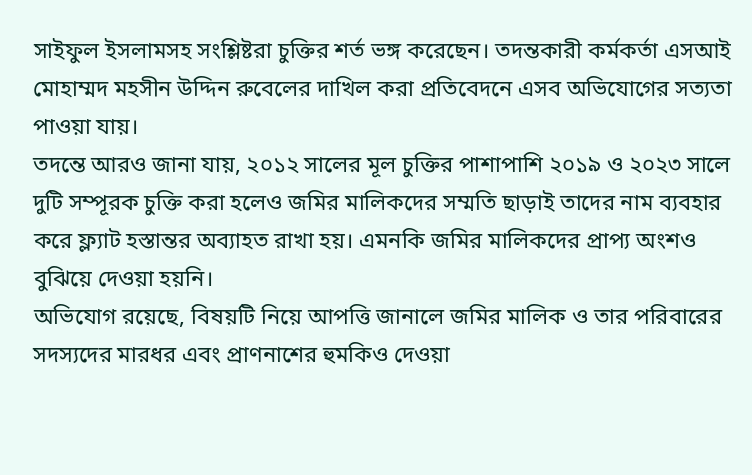সাইফুল ইসলামসহ সংশ্লিষ্টরা চুক্তির শর্ত ভঙ্গ করেছেন। তদন্তকারী কর্মকর্তা এসআই মোহাম্মদ মহসীন উদ্দিন রুবেলের দাখিল করা প্রতিবেদনে এসব অভিযোগের সত্যতা পাওয়া যায়।
তদন্তে আরও জানা যায়, ২০১২ সালের মূল চুক্তির পাশাপাশি ২০১৯ ও ২০২৩ সালে দুটি সম্পূরক চুক্তি করা হলেও জমির মালিকদের সম্মতি ছাড়াই তাদের নাম ব্যবহার করে ফ্ল্যাট হস্তান্তর অব্যাহত রাখা হয়। এমনকি জমির মালিকদের প্রাপ্য অংশও বুঝিয়ে দেওয়া হয়নি।
অভিযোগ রয়েছে, বিষয়টি নিয়ে আপত্তি জানালে জমির মালিক ও তার পরিবারের সদস্যদের মারধর এবং প্রাণনাশের হুমকিও দেওয়া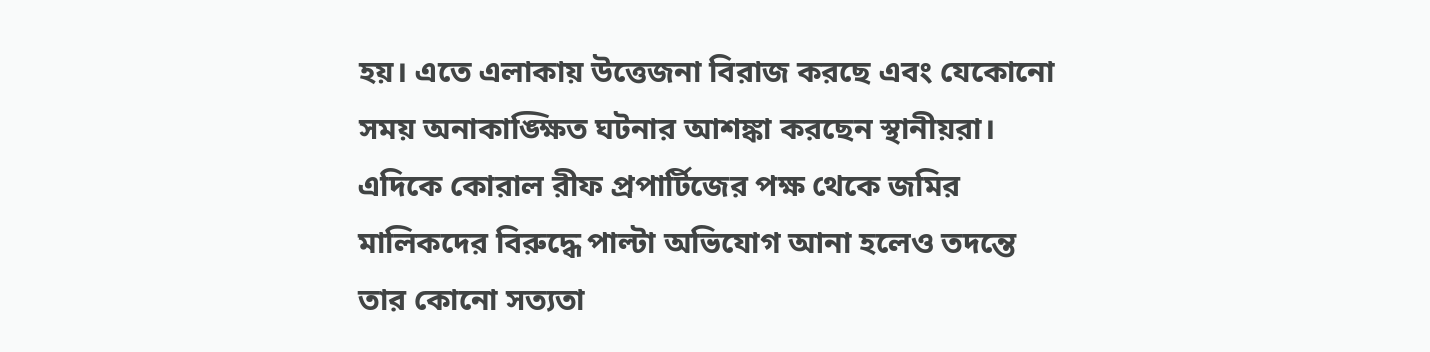হয়। এতে এলাকায় উত্তেজনা বিরাজ করছে এবং যেকোনো সময় অনাকাঙ্ক্ষিত ঘটনার আশঙ্কা করছেন স্থানীয়রা।
এদিকে কোরাল রীফ প্রপার্টিজের পক্ষ থেকে জমির মালিকদের বিরুদ্ধে পাল্টা অভিযোগ আনা হলেও তদন্তে তার কোনো সত্যতা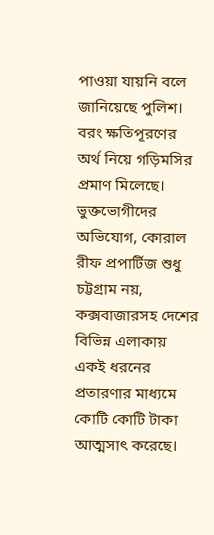পাওয়া যায়নি বলে জানিয়েছে পুলিশ। বরং ক্ষতিপূরণের অর্থ নিয়ে গড়িমসির প্রমাণ মিলেছে।
ভুক্তভোগীদের অভিযোগ, কোরাল রীফ প্রপার্টিজ শুধু চট্টগ্রাম নয়, কক্সবাজারসহ দেশের বিভিন্ন এলাকায় একই ধরনের প্রতারণার মাধ্যমে কোটি কোটি টাকা আত্মসাৎ করেছে।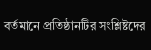বর্তমানে প্রতিষ্ঠানটির সংশ্লিষ্টদের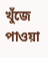খুঁজে পাওয়া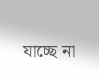যাচ্ছে না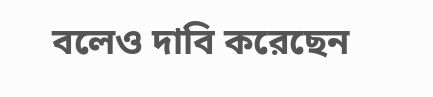বলেও দাবি করেছেন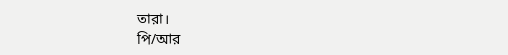তারা।
পি/আর